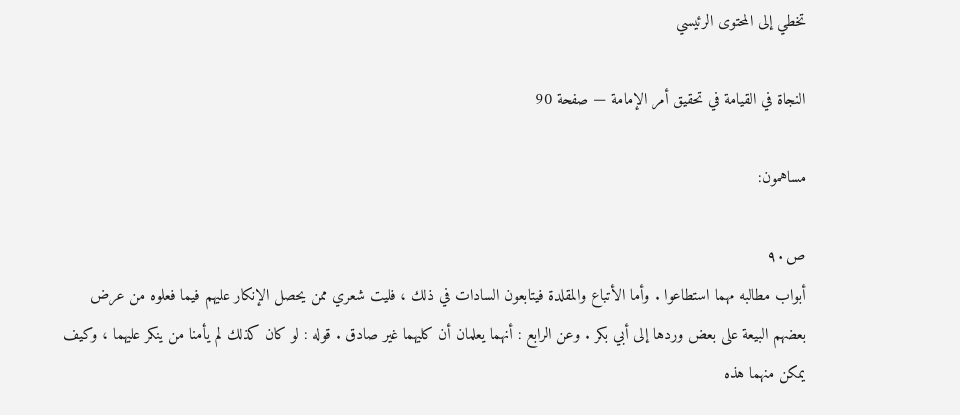تخطي إلى المحتوى الرئيسي

النجاة في القيامة في تحقيق أمر الإمامة — صفحة 90

مساهمون:

ص٩٠
أبواب مطالبه مهما استطاعوا . وأما الأتباع والمقلدة فيتابعون السادات في ذلك ، فليت شعري ممن يحصل الإنكار عليهم فيما فعلوه من عرض بعضهم البيعة على بعض وردها إلى أبي بكر . وعن الرابع : أنهما يعلمان أن كليهما غير صادق . قوله : لو كان كذلك لم يأمنا من ينكر عليهما ، وكيف يمكن منهما هذه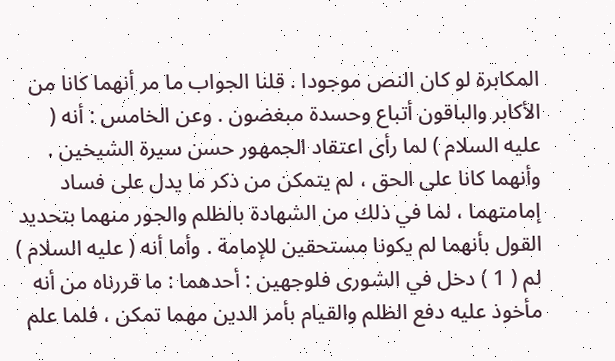المكابرة لو كان النص موجودا . قلنا الجواب ما مر أنهما كانا من الأكابر والباقون أتباع وحسدة مبغضون . وعن الخامس : أنه ( عليه السلام ) لما رأى اعتقاد الجمهور حسن سيرة الشيخين . وأنهما كانا على الحق ، لم يتمكن من ذكر ما يدل على فساد إمامتهما ، لما في ذلك من الشهادة بالظلم والجور منهما بتحديد القول بأنهما لم يكونا مستحقين للإمامة . وأما أنه ( عليه السلام ) لم ( 1 ) دخل في الشورى فلوجهين : أحدهما : ما قررناه من أنه مأخوذ عليه دفع الظلم والقيام بأمر الدين مهما تمكن ، فلما علم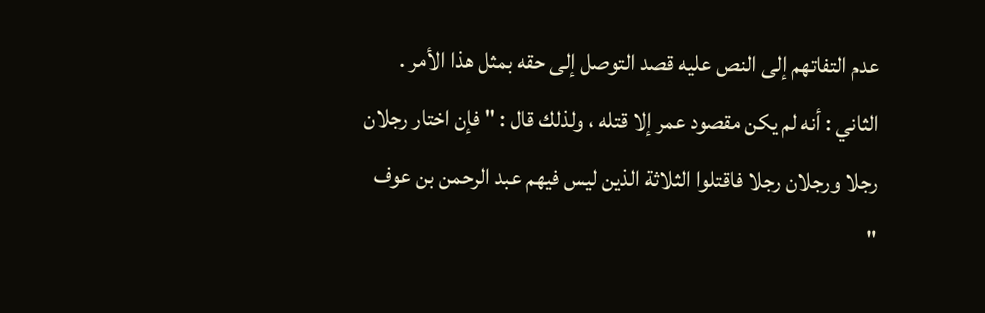عدم التفاتهم إلى النص عليه قصد التوصل إلى حقه بمثل هذا الأمر . الثاني : أنه لم يكن مقصود عمر إلا قتله ، ولذلك قال : " فإن اختار رجلان رجلا ورجلان رجلا فاقتلوا الثلاثة الذين ليس فيهم عبد الرحمن بن عوف "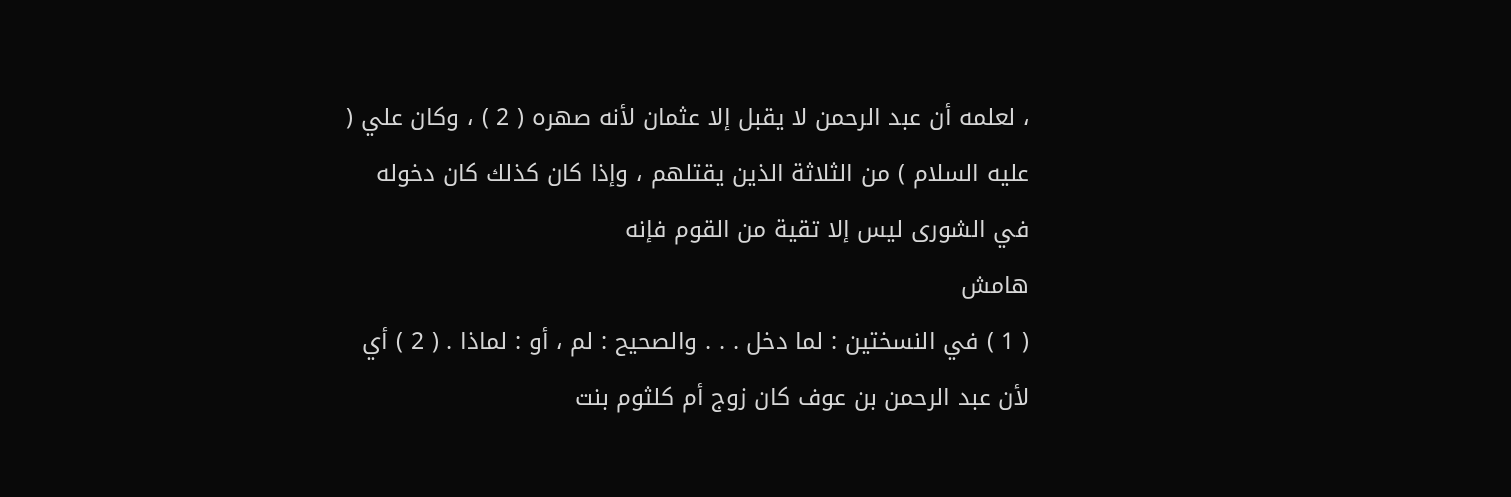، لعلمه أن عبد الرحمن لا يقبل إلا عثمان لأنه صهره ( 2 ) ، وكان علي ( عليه السلام ) من الثلاثة الذين يقتلهم ، وإذا كان كذلك كان دخوله في الشورى ليس إلا تقية من القوم فإنه
هامش
( 1 ) في النسختين : لما دخل . . . والصحيح : لم ، أو : لماذا . ( 2 ) أي لأن عبد الرحمن بن عوف كان زوج أم كلثوم بنت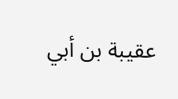عقيبة بن أبي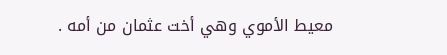معيط الأموي وهي أخت عثمان من أمه .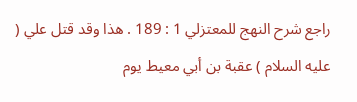راجع شرح النهج للمعتزلي 1 : 189 . هذا وقد قتل علي ( عليه السلام ) عقبة بن أبي معيط يوم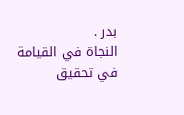بدر .
النجاة في القيامة في تحقيق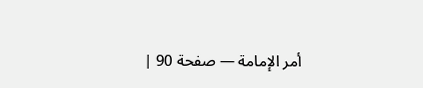أمر الإمامة — صفحة 90 |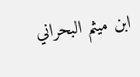ابن ميثم البحراني